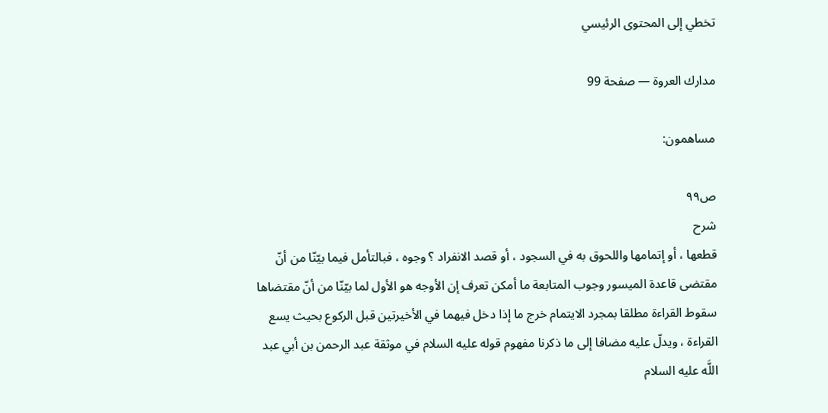تخطي إلى المحتوى الرئيسي

مدارك العروة — صفحة 99

مساهمون:

ص٩٩
شرح
قطعها ، أو إتمامها واللحوق به في السجود ، أو قصد الانفراد ؟ وجوه ، فبالتأمل فيما بيّنّا من أنّ مقتضى قاعدة الميسور وجوب المتابعة ما أمكن تعرف إن الأوجه هو الأول لما بيّنّا من أنّ مقتضاها سقوط القراءة مطلقا بمجرد الايتمام خرج ما إذا دخل فيهما في الأخيرتين قبل الركوع بحيث يسع القراءة ، ويدلّ عليه مضافا إلى ما ذكرنا مفهوم قوله عليه السلام في موثقة عبد الرحمن بن أبي عبد اللَّه عليه السلام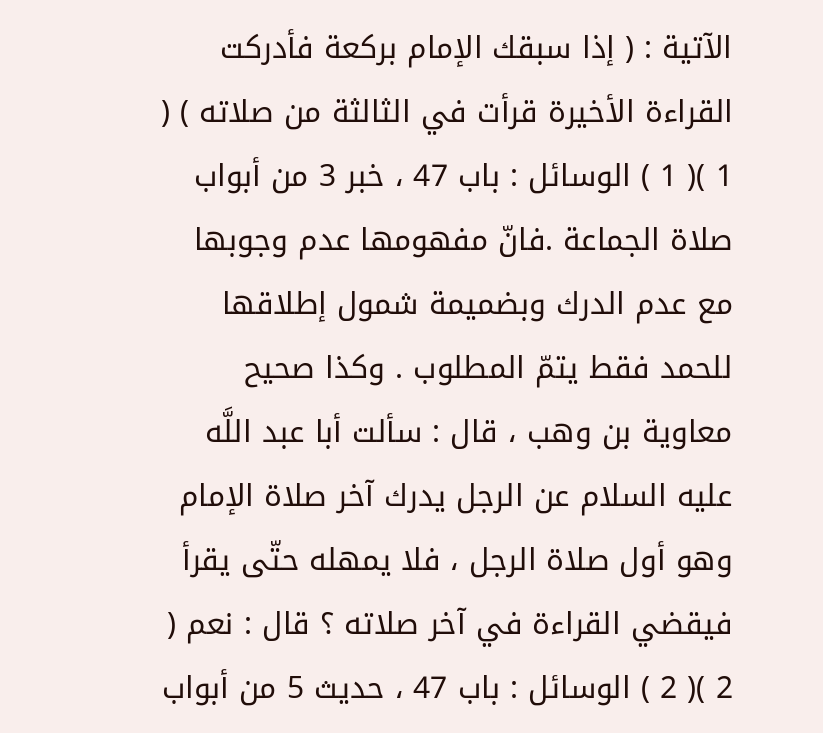الآتية : ( إذا سبقك الإمام بركعة فأدركت القراءة الأخيرة قرأت في الثالثة من صلاته ) ( 1 )( 1 ) الوسائل : باب 47 ، خبر 3 من أبواب صلاة الجماعة .فانّ مفهومها عدم وجوبها مع عدم الدرك وبضميمة شمول إطلاقها للحمد فقط يتمّ المطلوب . وكذا صحيح معاوية بن وهب ، قال : سألت أبا عبد اللَّه عليه السلام عن الرجل يدرك آخر صلاة الإمام وهو أول صلاة الرجل ، فلا يمهله حتّى يقرأ فيقضي القراءة في آخر صلاته ؟ قال : نعم ( 2 )( 2 ) الوسائل : باب 47 ، حديث 5 من أبواب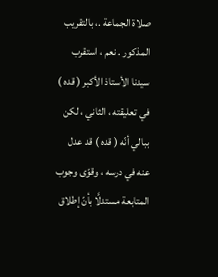صلاة الجماعة .، بالتقريب المذكور . نعم ، استقرب سيدنا الأستاذ الأكبر ( قده ) في تعليقته ، الثاني ، لكن ببالي أنّه ( قده ) قد عدل عنه في درسه ، وقوّى وجوب المتابعة مستدلَّا بأنّ إطلاق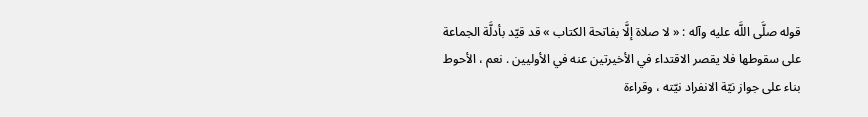قوله صلَّى اللَّه عليه وآله : « لا صلاة إلَّا بفاتحة الكتاب » قد قيّد بأدلَّة الجماعة على سقوطها فلا يقصر الاقتداء في الأخيرتين عنه في الأوليين . نعم ، الأحوط بناء على جواز نيّة الانفراد نيّته ، وقراءة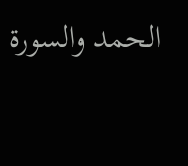الحمد والسورة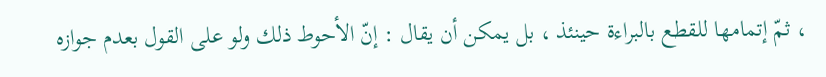، ثمّ إتمامها للقطع بالبراءة حينئذ ، بل يمكن أن يقال : إنّ الأحوط ذلك ولو على القول بعدم جوازه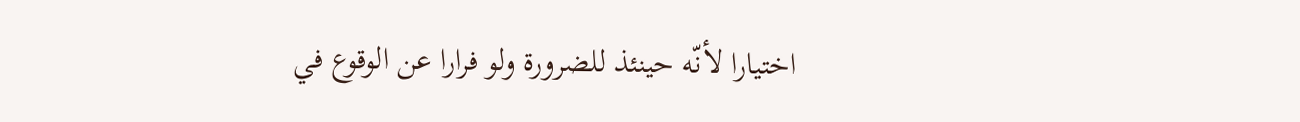اختيارا لأنّه حينئذ للضرورة ولو فرارا عن الوقوع في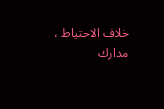خلاف الاحتياط ،
مدارك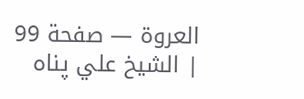العروة — صفحة 99 | الشيخ علي پناه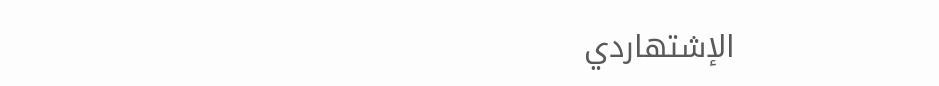الإشتهاردي